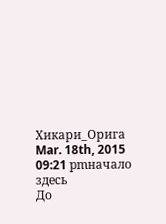Хикари_Орига
Mar. 18th, 2015 09:21 pmначало здесь
До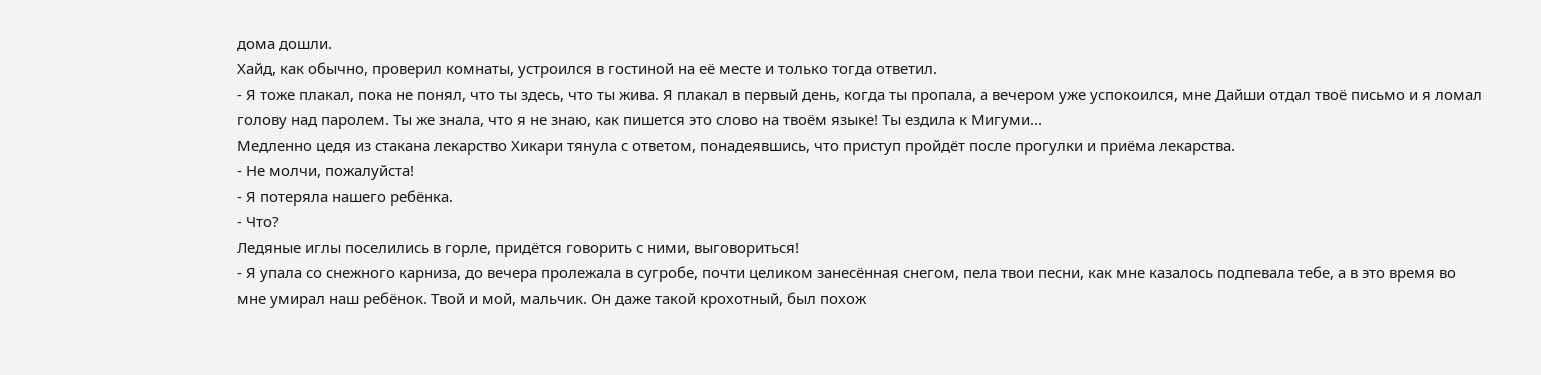дома дошли.
Хайд, как обычно, проверил комнаты, устроился в гостиной на её месте и только тогда ответил.
- Я тоже плакал, пока не понял, что ты здесь, что ты жива. Я плакал в первый день, когда ты пропала, а вечером уже успокоился, мне Дайши отдал твоё письмо и я ломал голову над паролем. Ты же знала, что я не знаю, как пишется это слово на твоём языке! Ты ездила к Мигуми...
Медленно цедя из стакана лекарство Хикари тянула с ответом, понадеявшись, что приступ пройдёт после прогулки и приёма лекарства.
- Не молчи, пожалуйста!
- Я потеряла нашего ребёнка.
- Что?
Ледяные иглы поселились в горле, придётся говорить с ними, выговориться!
- Я упала со снежного карниза, до вечера пролежала в сугробе, почти целиком занесённая снегом, пела твои песни, как мне казалось подпевала тебе, а в это время во мне умирал наш ребёнок. Твой и мой, мальчик. Он даже такой крохотный, был похож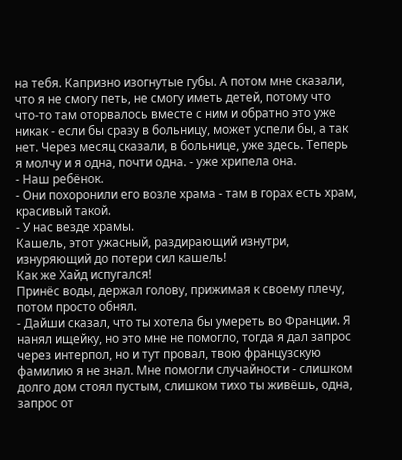на тебя. Капризно изогнутые губы. А потом мне сказали, что я не смогу петь, не смогу иметь детей, потому что что-то там оторвалось вместе с ним и обратно это уже никак - если бы сразу в больницу, может успели бы, а так нет. Через месяц сказали, в больнице, уже здесь. Теперь я молчу и я одна, почти одна. - уже хрипела она.
- Наш ребёнок.
- Они похоронили его возле храма - там в горах есть храм, красивый такой.
- У нас везде храмы.
Кашель, этот ужасный, раздирающий изнутри, изнуряющий до потери сил кашель!
Как же Хайд испугался!
Принёс воды, держал голову, прижимая к своему плечу, потом просто обнял.
- Дайши сказал, что ты хотела бы умереть во Франции. Я нанял ищейку, но это мне не помогло, тогда я дал запрос через интерпол, но и тут провал, твою французскую фамилию я не знал. Мне помогли случайности - слишком долго дом стоял пустым, слишком тихо ты живёшь, одна, запрос от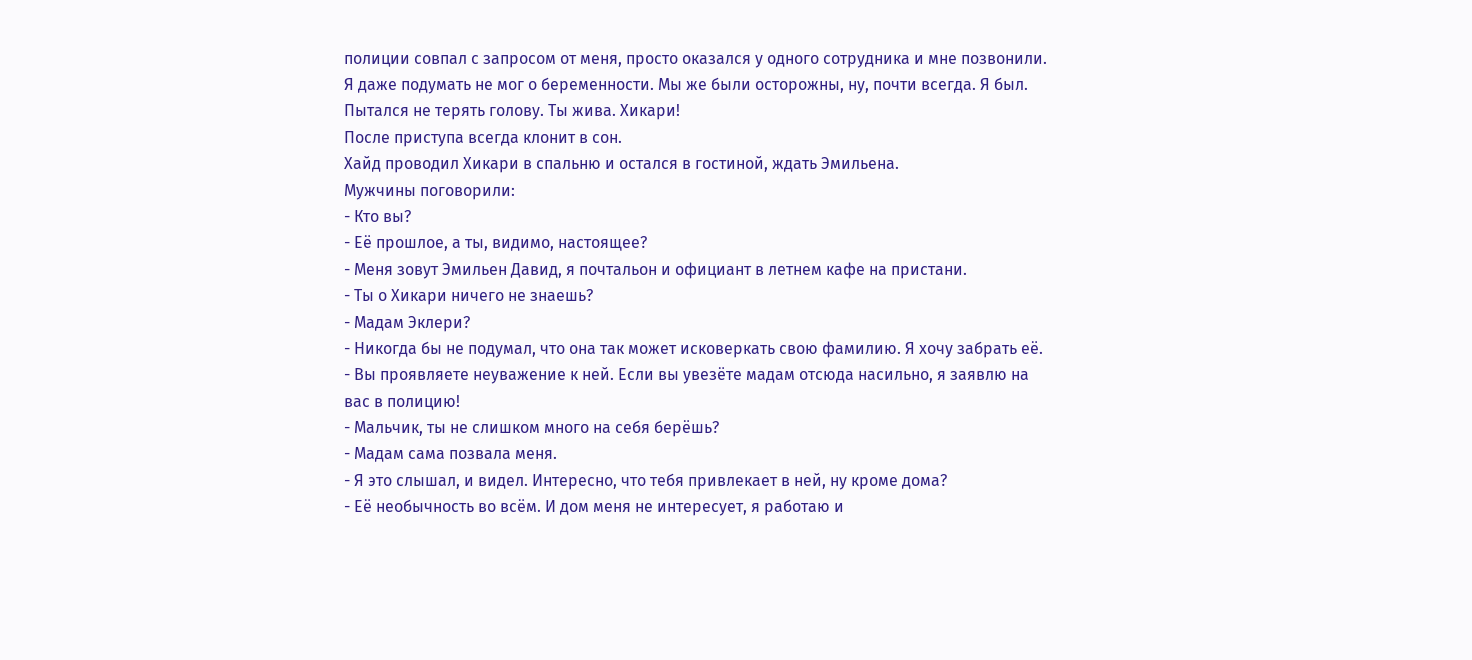полиции совпал с запросом от меня, просто оказался у одного сотрудника и мне позвонили. Я даже подумать не мог о беременности. Мы же были осторожны, ну, почти всегда. Я был. Пытался не терять голову. Ты жива. Хикари!
После приступа всегда клонит в сон.
Хайд проводил Хикари в спальню и остался в гостиной, ждать Эмильена.
Мужчины поговорили:
- Кто вы?
- Её прошлое, а ты, видимо, настоящее?
- Меня зовут Эмильен Давид, я почтальон и официант в летнем кафе на пристани.
- Ты о Хикари ничего не знаешь?
- Мадам Эклери?
- Никогда бы не подумал, что она так может исковеркать свою фамилию. Я хочу забрать её.
- Вы проявляете неуважение к ней. Если вы увезёте мадам отсюда насильно, я заявлю на вас в полицию!
- Мальчик, ты не слишком много на себя берёшь?
- Мадам сама позвала меня.
- Я это слышал, и видел. Интересно, что тебя привлекает в ней, ну кроме дома?
- Её необычность во всём. И дом меня не интересует, я работаю и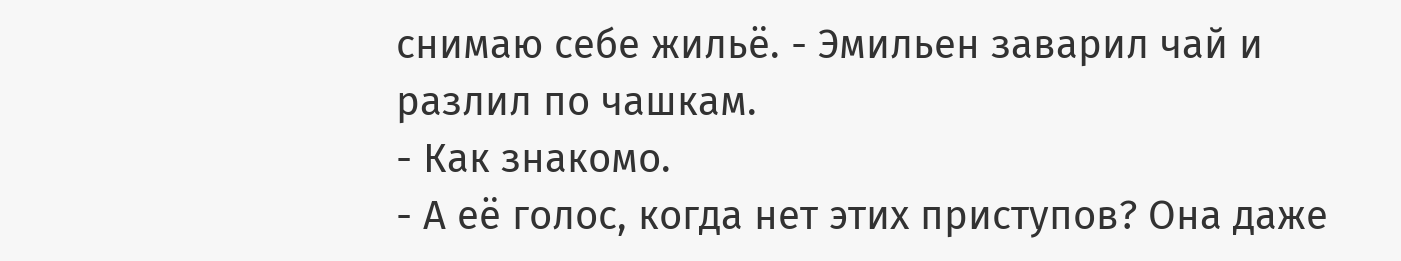снимаю себе жильё. - Эмильен заварил чай и разлил по чашкам.
- Как знакомо.
- А её голос, когда нет этих приступов? Она даже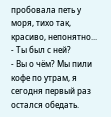пробовала петь у моря, тихо так, красиво, непонятно...
- Ты был с ней?
- Вы о чём? Мы пили кофе по утрам, я сегодня первый раз остался обедать.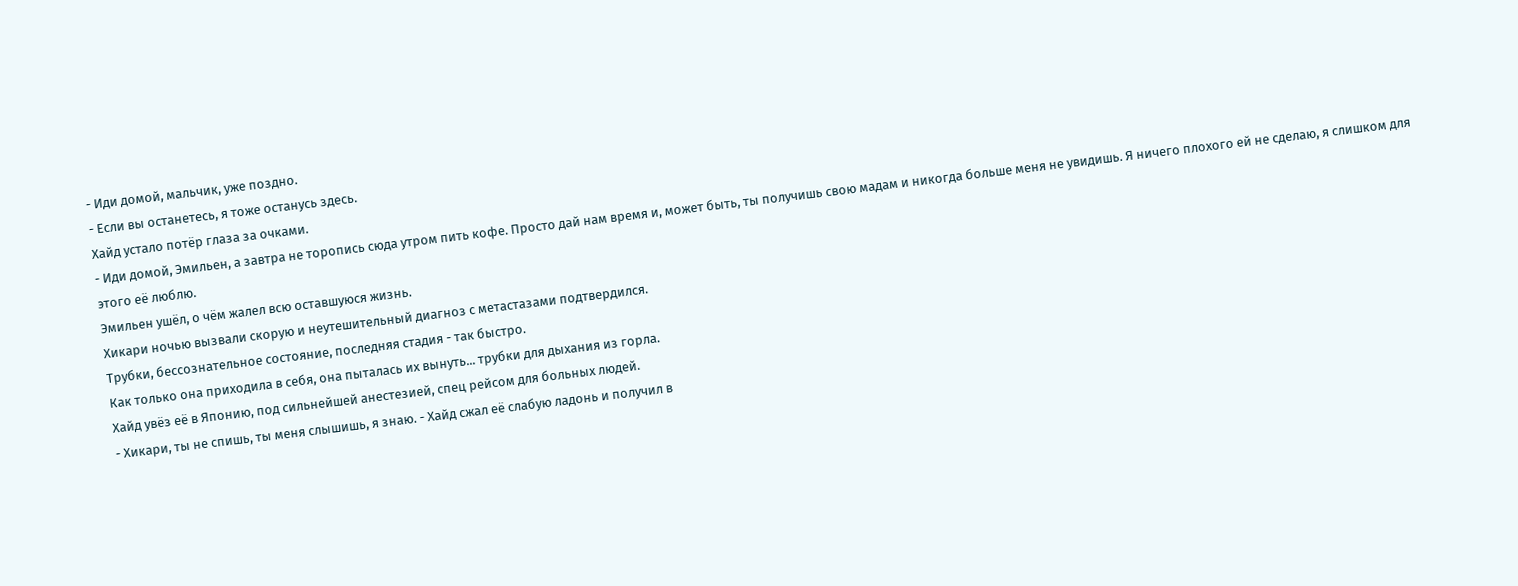- Иди домой, мальчик, уже поздно.
- Если вы останетесь, я тоже останусь здесь.
Хайд устало потёр глаза за очками.
- Иди домой, Эмильен, а завтра не торопись сюда утром пить кофе. Просто дай нам время и, может быть, ты получишь свою мадам и никогда больше меня не увидишь. Я ничего плохого ей не сделаю, я слишком для этого её люблю.
Эмильен ушёл, о чём жалел всю оставшуюся жизнь.
Хикари ночью вызвали скорую и неутешительный диагноз с метастазами подтвердился.
Трубки, бессознательное состояние, последняя стадия - так быстро.
Как только она приходила в себя, она пыталась их вынуть... трубки для дыхания из горла.
Хайд увёз её в Японию, под сильнейшей анестезией, спец рейсом для больных людей.
- Хикари, ты не спишь, ты меня слышишь, я знаю. - Хайд сжал её слабую ладонь и получил в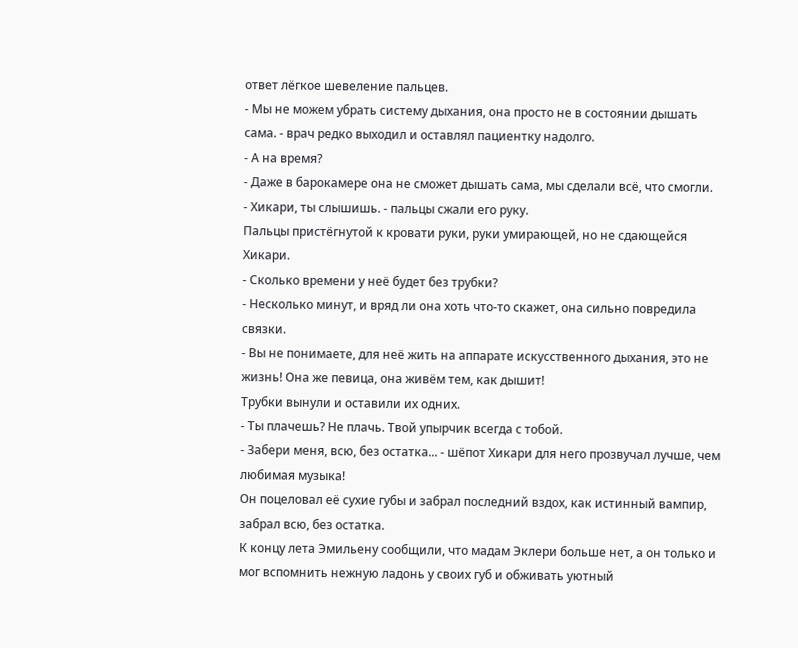ответ лёгкое шевеление пальцев.
- Мы не можем убрать систему дыхания, она просто не в состоянии дышать сама. - врач редко выходил и оставлял пациентку надолго.
- А на время?
- Даже в барокамере она не сможет дышать сама, мы сделали всё, что смогли.
- Хикари, ты слышишь. - пальцы сжали его руку.
Пальцы пристёгнутой к кровати руки, руки умирающей, но не сдающейся Хикари.
- Сколько времени у неё будет без трубки?
- Несколько минут, и вряд ли она хоть что-то скажет, она сильно повредила связки.
- Вы не понимаете, для неё жить на аппарате искусственного дыхания, это не жизнь! Она же певица, она живём тем, как дышит!
Трубки вынули и оставили их одних.
- Ты плачешь? Не плачь. Твой упырчик всегда с тобой.
- Забери меня, всю, без остатка... - шёпот Хикари для него прозвучал лучше, чем любимая музыка!
Он поцеловал её сухие губы и забрал последний вздох, как истинный вампир, забрал всю, без остатка.
К концу лета Эмильену сообщили, что мадам Эклери больше нет, а он только и мог вспомнить нежную ладонь у своих губ и обживать уютный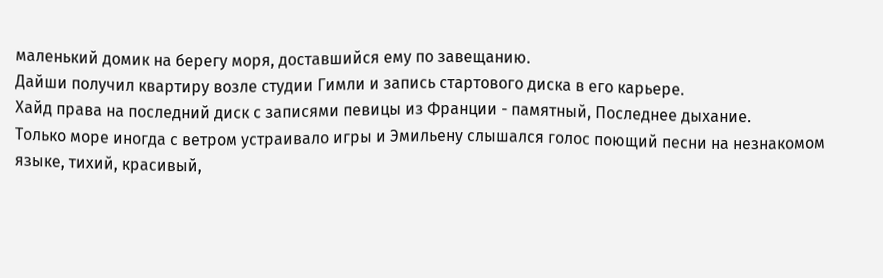маленький домик на берегу моря, доставшийся ему по завещанию.
Дайши получил квартиру возле студии Гимли и запись стартового диска в его карьере.
Хайд права на последний диск с записями певицы из Франции - памятный, Последнее дыхание.
Только море иногда с ветром устраивало игры и Эмильену слышался голос поющий песни на незнакомом языке, тихий, красивый,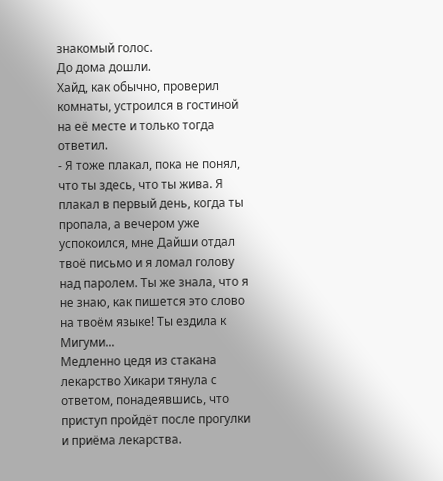знакомый голос.
До дома дошли.
Хайд, как обычно, проверил комнаты, устроился в гостиной на её месте и только тогда ответил.
- Я тоже плакал, пока не понял, что ты здесь, что ты жива. Я плакал в первый день, когда ты пропала, а вечером уже успокоился, мне Дайши отдал твоё письмо и я ломал голову над паролем. Ты же знала, что я не знаю, как пишется это слово на твоём языке! Ты ездила к Мигуми...
Медленно цедя из стакана лекарство Хикари тянула с ответом, понадеявшись, что приступ пройдёт после прогулки и приёма лекарства.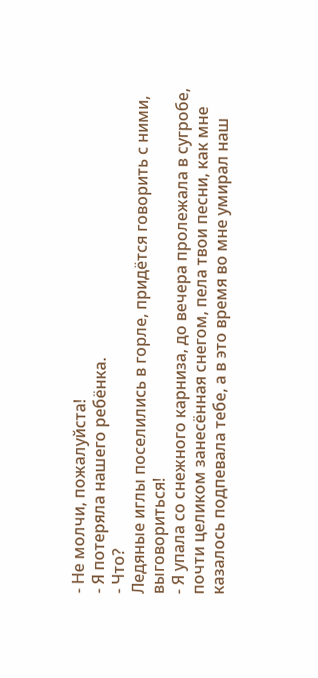- Не молчи, пожалуйста!
- Я потеряла нашего ребёнка.
- Что?
Ледяные иглы поселились в горле, придётся говорить с ними, выговориться!
- Я упала со снежного карниза, до вечера пролежала в сугробе, почти целиком занесённая снегом, пела твои песни, как мне казалось подпевала тебе, а в это время во мне умирал наш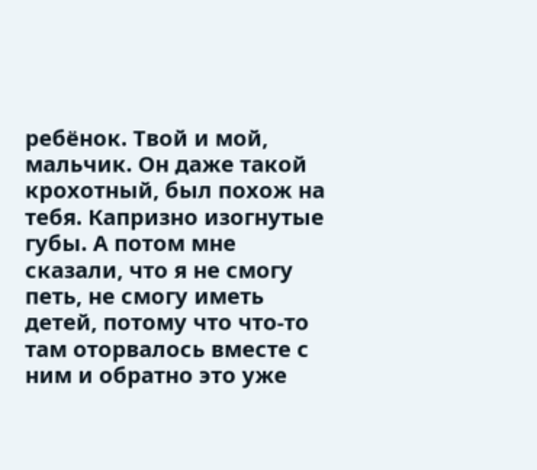ребёнок. Твой и мой, мальчик. Он даже такой крохотный, был похож на тебя. Капризно изогнутые губы. А потом мне сказали, что я не смогу петь, не смогу иметь детей, потому что что-то там оторвалось вместе с ним и обратно это уже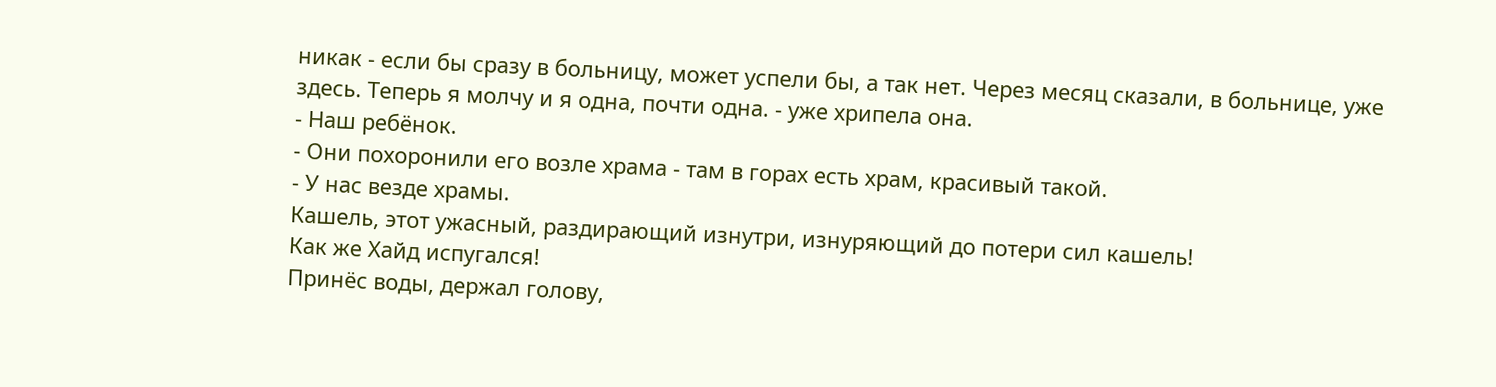никак - если бы сразу в больницу, может успели бы, а так нет. Через месяц сказали, в больнице, уже здесь. Теперь я молчу и я одна, почти одна. - уже хрипела она.
- Наш ребёнок.
- Они похоронили его возле храма - там в горах есть храм, красивый такой.
- У нас везде храмы.
Кашель, этот ужасный, раздирающий изнутри, изнуряющий до потери сил кашель!
Как же Хайд испугался!
Принёс воды, держал голову,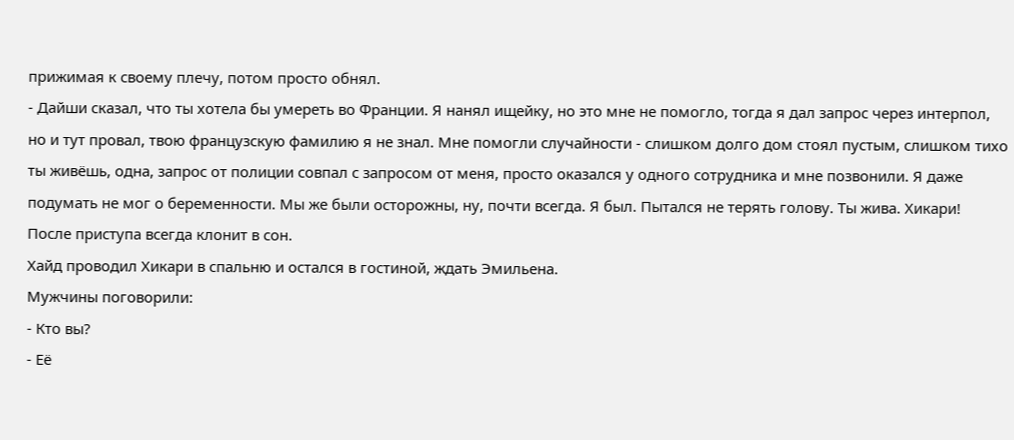прижимая к своему плечу, потом просто обнял.
- Дайши сказал, что ты хотела бы умереть во Франции. Я нанял ищейку, но это мне не помогло, тогда я дал запрос через интерпол, но и тут провал, твою французскую фамилию я не знал. Мне помогли случайности - слишком долго дом стоял пустым, слишком тихо ты живёшь, одна, запрос от полиции совпал с запросом от меня, просто оказался у одного сотрудника и мне позвонили. Я даже подумать не мог о беременности. Мы же были осторожны, ну, почти всегда. Я был. Пытался не терять голову. Ты жива. Хикари!
После приступа всегда клонит в сон.
Хайд проводил Хикари в спальню и остался в гостиной, ждать Эмильена.
Мужчины поговорили:
- Кто вы?
- Её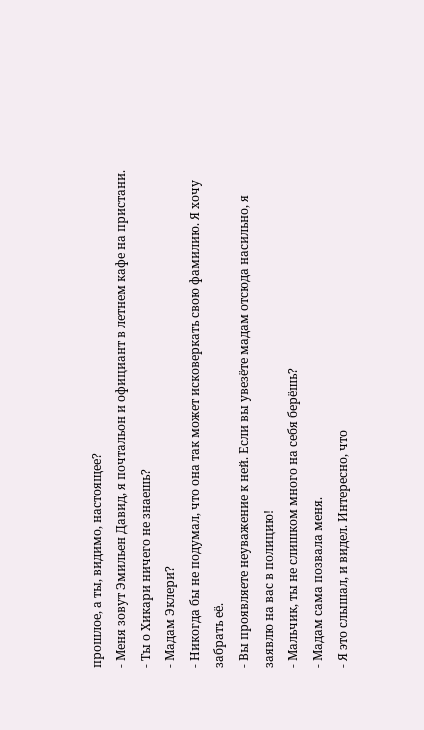прошлое, а ты, видимо, настоящее?
- Меня зовут Эмильен Давид, я почтальон и официант в летнем кафе на пристани.
- Ты о Хикари ничего не знаешь?
- Мадам Эклери?
- Никогда бы не подумал, что она так может исковеркать свою фамилию. Я хочу забрать её.
- Вы проявляете неуважение к ней. Если вы увезёте мадам отсюда насильно, я заявлю на вас в полицию!
- Мальчик, ты не слишком много на себя берёшь?
- Мадам сама позвала меня.
- Я это слышал, и видел. Интересно, что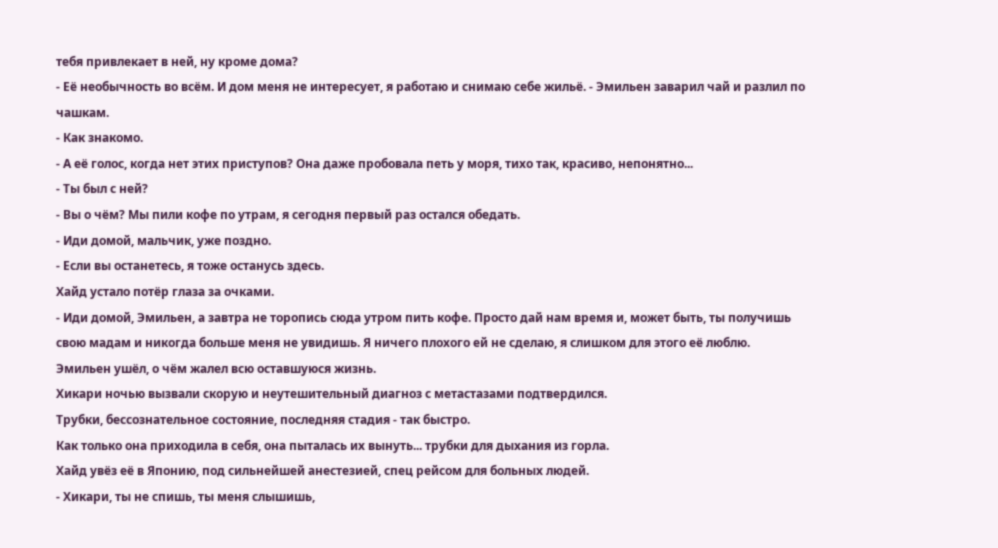тебя привлекает в ней, ну кроме дома?
- Её необычность во всём. И дом меня не интересует, я работаю и снимаю себе жильё. - Эмильен заварил чай и разлил по чашкам.
- Как знакомо.
- А её голос, когда нет этих приступов? Она даже пробовала петь у моря, тихо так, красиво, непонятно...
- Ты был с ней?
- Вы о чём? Мы пили кофе по утрам, я сегодня первый раз остался обедать.
- Иди домой, мальчик, уже поздно.
- Если вы останетесь, я тоже останусь здесь.
Хайд устало потёр глаза за очками.
- Иди домой, Эмильен, а завтра не торопись сюда утром пить кофе. Просто дай нам время и, может быть, ты получишь свою мадам и никогда больше меня не увидишь. Я ничего плохого ей не сделаю, я слишком для этого её люблю.
Эмильен ушёл, о чём жалел всю оставшуюся жизнь.
Хикари ночью вызвали скорую и неутешительный диагноз с метастазами подтвердился.
Трубки, бессознательное состояние, последняя стадия - так быстро.
Как только она приходила в себя, она пыталась их вынуть... трубки для дыхания из горла.
Хайд увёз её в Японию, под сильнейшей анестезией, спец рейсом для больных людей.
- Хикари, ты не спишь, ты меня слышишь,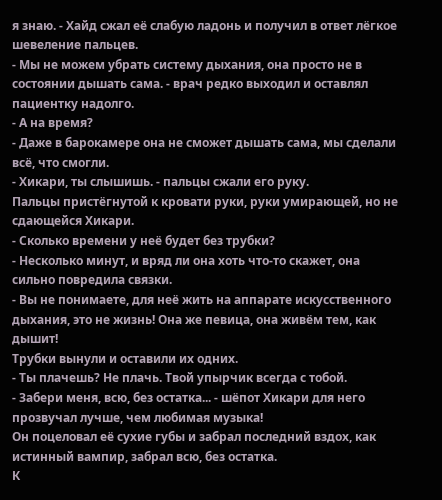я знаю. - Хайд сжал её слабую ладонь и получил в ответ лёгкое шевеление пальцев.
- Мы не можем убрать систему дыхания, она просто не в состоянии дышать сама. - врач редко выходил и оставлял пациентку надолго.
- А на время?
- Даже в барокамере она не сможет дышать сама, мы сделали всё, что смогли.
- Хикари, ты слышишь. - пальцы сжали его руку.
Пальцы пристёгнутой к кровати руки, руки умирающей, но не сдающейся Хикари.
- Сколько времени у неё будет без трубки?
- Несколько минут, и вряд ли она хоть что-то скажет, она сильно повредила связки.
- Вы не понимаете, для неё жить на аппарате искусственного дыхания, это не жизнь! Она же певица, она живём тем, как дышит!
Трубки вынули и оставили их одних.
- Ты плачешь? Не плачь. Твой упырчик всегда с тобой.
- Забери меня, всю, без остатка... - шёпот Хикари для него прозвучал лучше, чем любимая музыка!
Он поцеловал её сухие губы и забрал последний вздох, как истинный вампир, забрал всю, без остатка.
К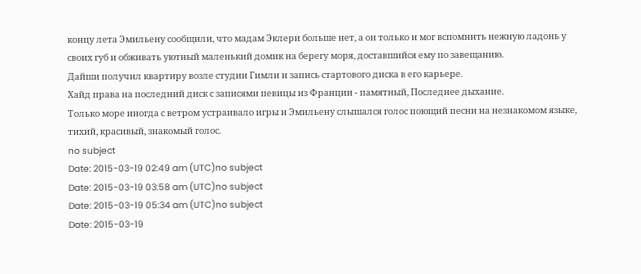концу лета Эмильену сообщили, что мадам Эклери больше нет, а он только и мог вспомнить нежную ладонь у своих губ и обживать уютный маленький домик на берегу моря, доставшийся ему по завещанию.
Дайши получил квартиру возле студии Гимли и запись стартового диска в его карьере.
Хайд права на последний диск с записями певицы из Франции - памятный, Последнее дыхание.
Только море иногда с ветром устраивало игры и Эмильену слышался голос поющий песни на незнакомом языке, тихий, красивый, знакомый голос.
no subject
Date: 2015-03-19 02:49 am (UTC)no subject
Date: 2015-03-19 03:58 am (UTC)no subject
Date: 2015-03-19 05:34 am (UTC)no subject
Date: 2015-03-19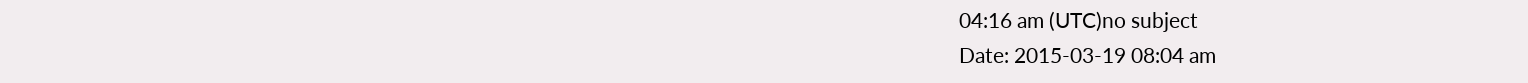04:16 am (UTC)no subject
Date: 2015-03-19 08:04 am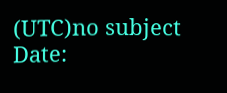(UTC)no subject
Date: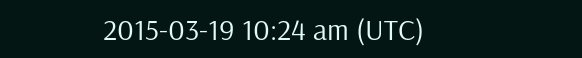2015-03-19 10:24 am (UTC)